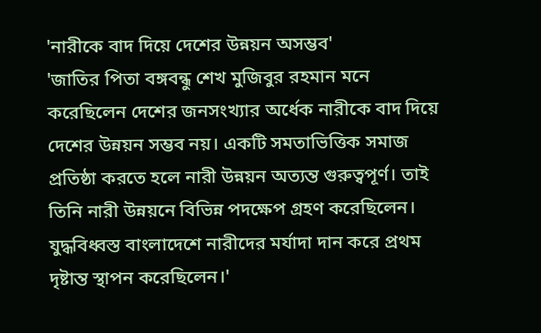'নারীকে বাদ দিয়ে দেশের উন্নয়ন অসম্ভব'
'জাতির পিতা বঙ্গবন্ধু শেখ মুজিবুর রহমান মনে করেছিলেন দেশের জনসংখ্যার অর্ধেক নারীকে বাদ দিয়ে দেশের উন্নয়ন সম্ভব নয়। একটি সমতাভিত্তিক সমাজ প্রতিষ্ঠা করতে হলে নারী উন্নয়ন অত্যন্ত গুরুত্বপূর্ণ। তাই তিনি নারী উন্নয়নে বিভিন্ন পদক্ষেপ গ্রহণ করেছিলেন। যুদ্ধবিধ্বস্ত বাংলাদেশে নারীদের মর্যাদা দান করে প্রথম দৃষ্টান্ত স্থাপন করেছিলেন।'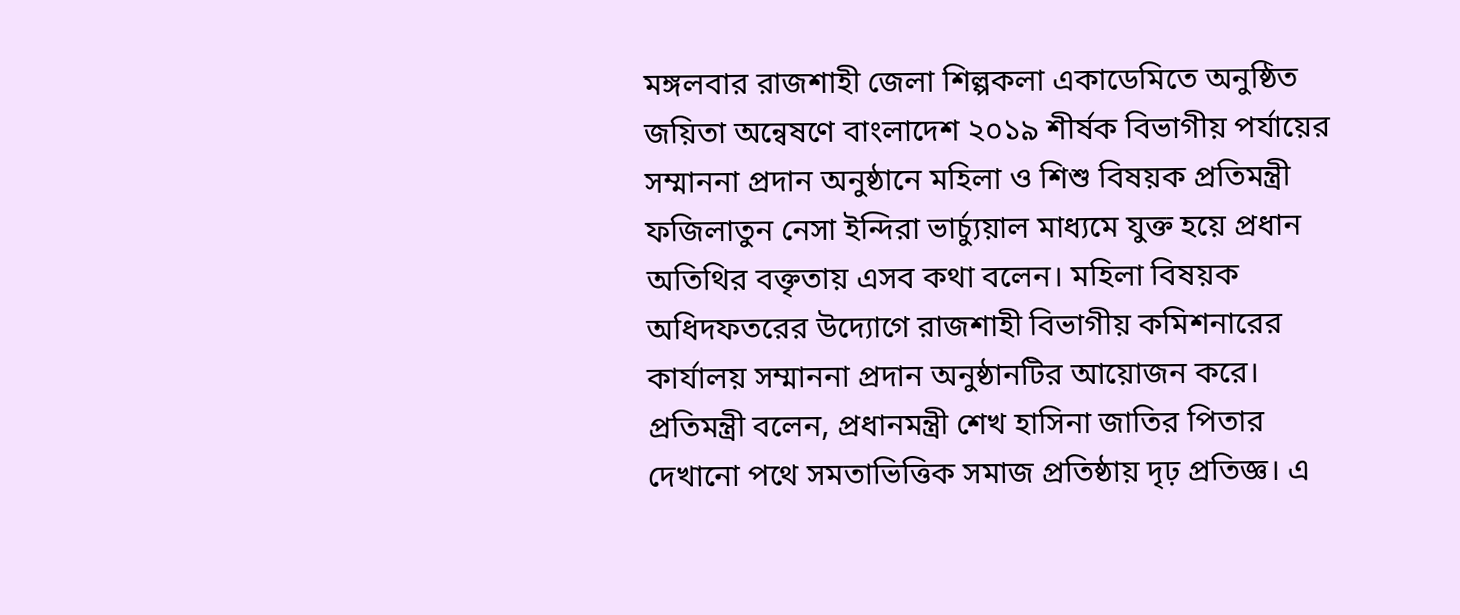মঙ্গলবার রাজশাহী জেলা শিল্পকলা একাডেমিতে অনুষ্ঠিত জয়িতা অন্বেষণে বাংলাদেশ ২০১৯ শীর্ষক বিভাগীয় পর্যায়ের সম্মাননা প্রদান অনুষ্ঠানে মহিলা ও শিশু বিষয়ক প্রতিমন্ত্রী ফজিলাতুন নেসা ইন্দিরা ভার্চ্যুয়াল মাধ্যমে যুক্ত হয়ে প্রধান অতিথির বক্তৃতায় এসব কথা বলেন। মহিলা বিষয়ক অধিদফতরের উদ্যোগে রাজশাহী বিভাগীয় কমিশনারের কার্যালয় সম্মাননা প্রদান অনুষ্ঠানটির আয়োজন করে। প্রতিমন্ত্রী বলেন, প্রধানমন্ত্রী শেখ হাসিনা জাতির পিতার দেখানো পথে সমতাভিত্তিক সমাজ প্রতিষ্ঠায় দৃঢ় প্রতিজ্ঞ। এ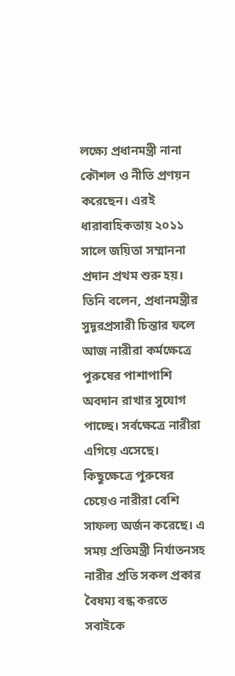লক্ষ্যে প্রধানমন্ত্রী নানা কৌশল ও নীতি প্রণয়ন করেছেন। এরই ধারাবাহিকতায় ২০১১ সালে জয়িতা সম্মাননা প্রদান প্রথম শুরু হয়। তিনি বলেন, প্রধানমন্ত্রীর সুদূরপ্রসারী চিন্তার ফলে আজ নারীরা কর্মক্ষেত্রে পুরুষের পাশাপাশি অবদান রাখার সুযোগ পাচ্ছে। সর্বক্ষেত্রে নারীরা এগিয়ে এসেছে। কিছুক্ষেত্রে পুরুষের চেয়েও নারীরা বেশি সাফল্য অর্জন করেছে। এ সময় প্রতিমন্ত্রী নির্যাতনসহ নারীর প্রতি সকল প্রকার বৈষম্য বন্ধ করতে সবাইকে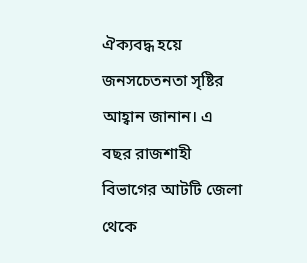ঐক্যবদ্ধ হয়ে জনসচেতনতা সৃষ্টির আহ্বান জানান। এ বছর রাজশাহী বিভাগের আটটি জেলা থেকে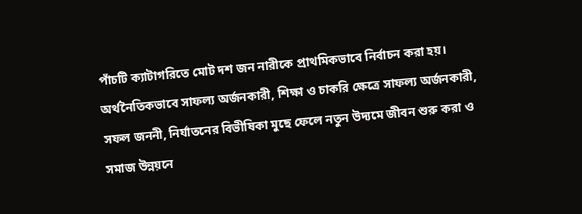পাঁচটি ক্যাটাগরিতে মোট দশ জন নারীকে প্রাথমিকভাবে নির্বাচন করা হয়। অর্থনৈতিকভাবে সাফল্য অর্জনকারী, শিক্ষা ও চাকরি ক্ষেত্রে সাফল্য অর্জনকারী, সফল জননী, নির্যাতনের বিভীষিকা মুছে ফেলে নতুন উদ্যমে জীবন শুরু করা ও সমাজ উন্নয়নে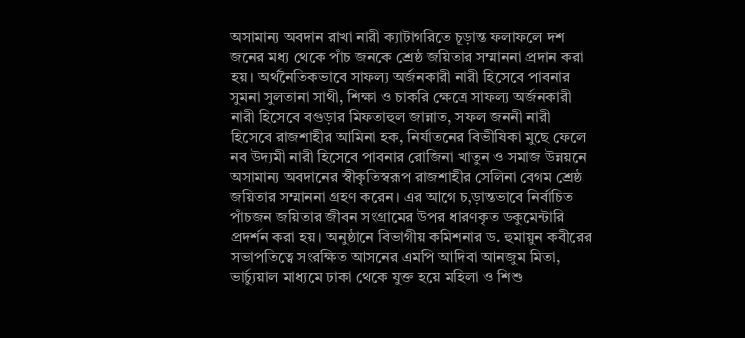অসামান্য অবদান রাখা নারী ক্যাটাগরিতে চূড়ান্ত ফলাফলে দশ জনের মধ্য থেকে পাঁচ জনকে শ্রেষ্ঠ জয়িতার সম্মাননা প্রদান করা হয়। অর্থনৈতিকভাবে সাফল্য অর্জনকারী নারী হিসেবে পাবনার সুমনা সুলতানা সাথী, শিক্ষা ও চাকরি ক্ষেত্রে সাফল্য অর্জনকারী নারী হিসেবে বগুড়ার মিফতাহুল জান্নাত, সফল জননী নারী হিসেবে রাজশাহীর আমিনা হক, নির্যাতনের বিভীষিকা মুছে ফেলে নব উদ্যমী নারী হিসেবে পাবনার রোজিনা খাতুন ও সমাজ উন্নয়নে অসামান্য অবদানের স্বীকৃতিস্বরূপ রাজশাহীর সেলিনা বেগম শ্রেষ্ঠ জয়িতার সম্মাননা গ্রহণ করেন। এর আগে চ‚ড়ান্তভাবে নির্বাচিত পাঁচজন জয়িতার জীবন সংগ্রামের উপর ধারণকৃত ডকুমেন্টারি প্রদর্শন করা হয়। অনুষ্ঠানে বিভাগীয় কমিশনার ড. হুমায়ুন কবীরের সভাপতিত্বে সংরক্ষিত আসনের এমপি আদিবা আনজুম মিতা, ভার্চ্যুয়াল মাধ্যমে ঢাকা থেকে যুক্ত হয়ে মহিলা ও শিশু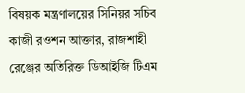বিষয়ক মন্ত্রণালয়ের সিনিয়র সচিব কাজী রওশন আক্তার, রাজশাহী রেঞ্জের অতিরিক্ত ডিআইজি টিএম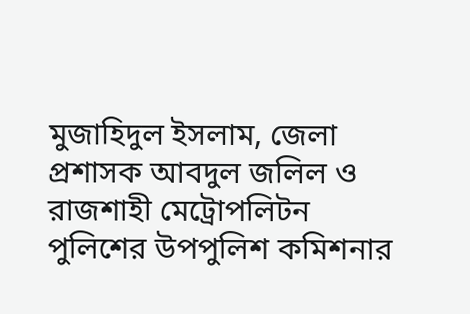মুজাহিদুল ইসলাম, জেলা প্রশাসক আবদুল জলিল ও রাজশাহী মেট্রোপলিটন পুলিশের উপপুলিশ কমিশনার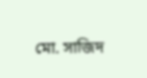মো. সাজিদ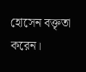হোসেন বক্তৃতা করেন।